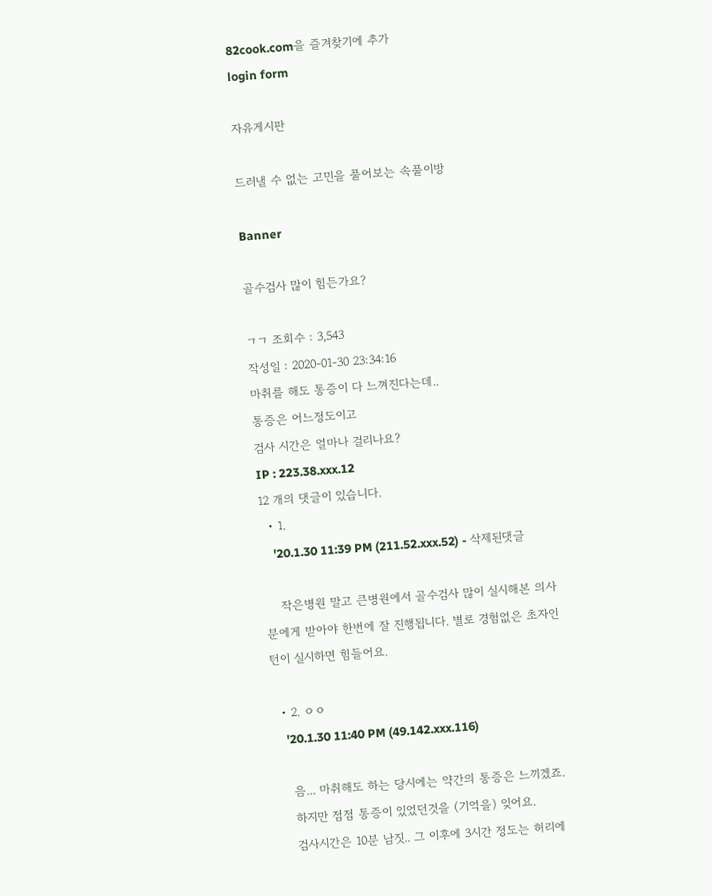82cook.com을 즐겨찾기에 추가
login form

자유게시판

드러낼 수 없는 고민을 풀어보는 속풀이방

Banner

골수검사 많이 힘든가요?

ㄱㄱ 조회수 : 3,543
작성일 : 2020-01-30 23:34:16
마취를 해도 통증이 다 느껴진다는데..
통증은 어느정도이고
검사 시간은 얼마나 걸리나요?
IP : 223.38.xxx.12
12 개의 댓글이 있습니다.
  • 1.
    '20.1.30 11:39 PM (211.52.xxx.52) - 삭제된댓글

    작은병원 말고 큰병원에서 골수검사 많이 실시해본 의사분에게 받아야 한번에 잘 진행됩니다. 별로 경험없은 초자인턴이 실시하면 힘들어요.

  • 2. ㅇㅇ
    '20.1.30 11:40 PM (49.142.xxx.116)

    음... 마취해도 하는 당시에는 약간의 통증은 느끼겠죠.
    하지만 점점 통증이 있었던것을 (기억을) 잊어요.
    검사시간은 10분 남짓.. 그 이후에 3시간 정도는 허리에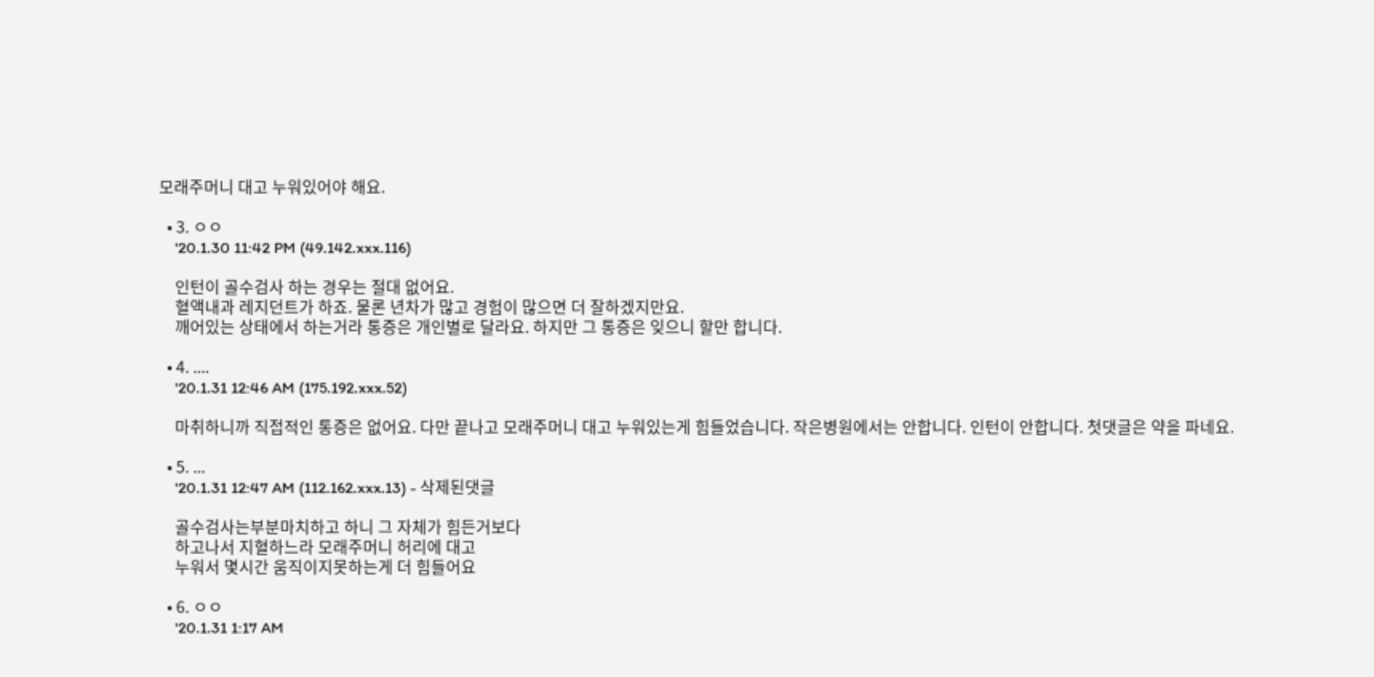모래주머니 대고 누워있어야 해요.

  • 3. ㅇㅇ
    '20.1.30 11:42 PM (49.142.xxx.116)

    인턴이 골수검사 하는 경우는 절대 없어요.
    혈액내과 레지던트가 하죠. 물론 년차가 많고 경험이 많으면 더 잘하겠지만요.
    깨어있는 상태에서 하는거라 통증은 개인별로 달라요. 하지만 그 통증은 잊으니 할만 합니다.

  • 4. ....
    '20.1.31 12:46 AM (175.192.xxx.52)

    마취하니까 직접적인 통증은 없어요. 다만 끝나고 모래주머니 대고 누워있는게 힘들었습니다. 작은병원에서는 안합니다. 인턴이 안합니다. 첫댓글은 약을 파네요.

  • 5. ...
    '20.1.31 12:47 AM (112.162.xxx.13) - 삭제된댓글

    골수검사는부분마치하고 하니 그 자체가 힘든거보다
    하고나서 지혈하느라 모래주머니 허리에 대고
    누워서 몇시간 움직이지못하는게 더 힘들어요

  • 6. ㅇㅇ
    '20.1.31 1:17 AM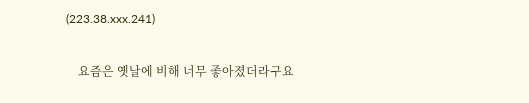(223.38.xxx.241)

    요즘은 옛날에 비해 너무 좋아졌더라구요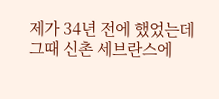제가 34년 전에 했었는데 그때 신촌 세브란스에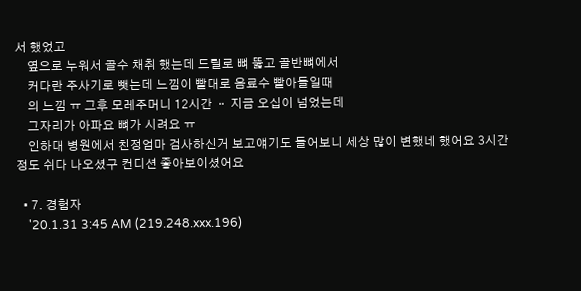서 했었고
    옆으로 누워서 골수 채취 했는데 드릴로 뼈 뚫고 골반뼈에서
    커다란 주사기로 뺏는데 느낌이 빨대로 음료수 빨아들일때
    의 느낌 ㅠ 그후 모레주머니 12시간 ᆢ 지금 오십이 넘었는데
    그자리가 아파요 뼈가 시려요 ㅠ
    인하대 병원에서 친정엄마 검사하신거 보고얘기도 들어보니 세상 많이 변했네 했어요 3시간 정도 쉬다 나오셨구 컨디션 좋아보이셨어요

  • 7. 경험자
    '20.1.31 3:45 AM (219.248.xxx.196)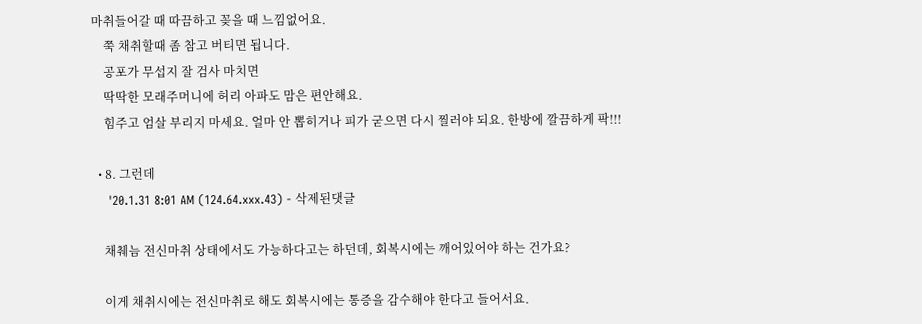마취들어갈 때 따끔하고 꽂을 때 느낌없어요.
    쭉 채취할때 좀 참고 버티면 됩니다.
    공포가 무섭지 잘 검사 마치면
    딱딱한 모래주머니에 허리 아파도 맘은 편안해요.
    힘주고 엄살 부리지 마세요. 얼마 안 뽑히거나 피가 굳으면 다시 찔러야 되요. 한방에 깔끔하게 팍!!!

  • 8. 그런데
    '20.1.31 8:01 AM (124.64.xxx.43) - 삭제된댓글

    채췌늠 전신마취 상태에서도 가능하다고는 하던데, 회복시에는 깨어있어야 하는 건가요?

    이게 채취시에는 전신마취로 해도 회복시에는 통증을 감수해야 한다고 들어서요.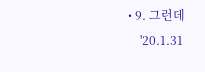• 9. 그런데
    '20.1.31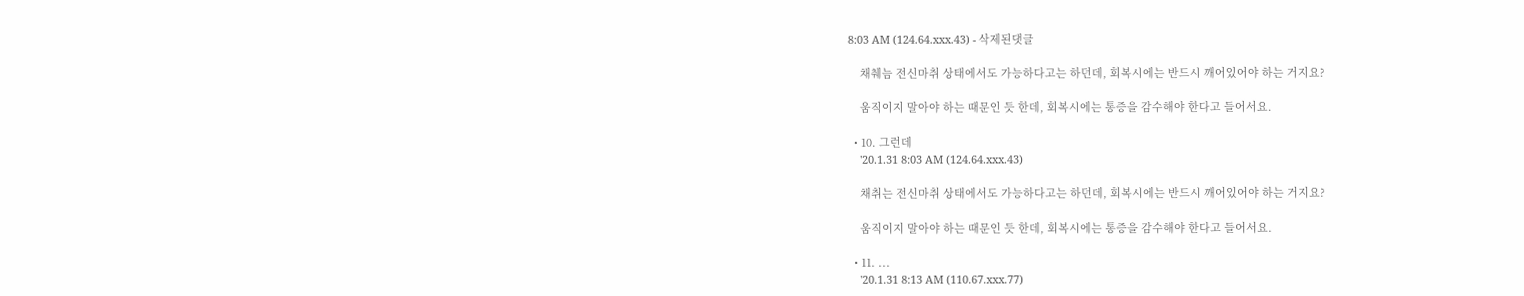8:03 AM (124.64.xxx.43) - 삭제된댓글

    채췌늠 전신마취 상태에서도 가능하다고는 하던데, 회복시에는 반드시 깨어있어야 하는 거지요?

    움직이지 말아야 하는 때문인 듯 한데, 회복시에는 통증을 감수해야 한다고 들어서요.

  • 10. 그런데
    '20.1.31 8:03 AM (124.64.xxx.43)

    채취는 전신마취 상태에서도 가능하다고는 하던데, 회복시에는 반드시 깨어있어야 하는 거지요?

    움직이지 말아야 하는 때문인 듯 한데, 회복시에는 통증을 감수해야 한다고 들어서요.

  • 11. ...
    '20.1.31 8:13 AM (110.67.xxx.77)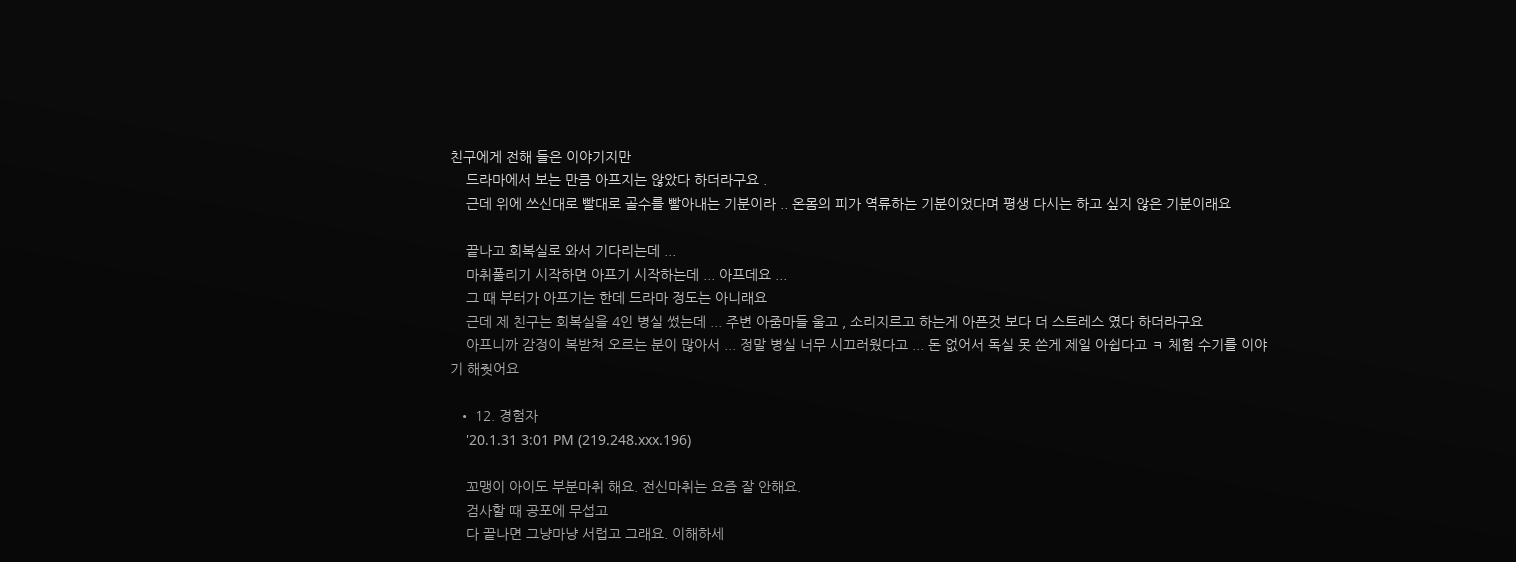친구에게 전해 들은 이야기지만
    드라마에서 보는 만큼 아프지는 않았다 하더라구요 .
    근데 위에 쓰신대로 빨대로 골수를 빨아내는 기분이라 .. 온몸의 피가 역류하는 기분이었다며 평생 다시는 하고 싶지 않은 기분이래요

    끝나고 회복실로 와서 기다리는데 ...
    마취풀리기 시작하면 아프기 시작하는데 ... 아프데요 ...
    그 때 부터가 아프기는 한데 드라마 정도는 아니래요
    근데 제 친구는 회복실을 4인 병실 썼는데 ... 주변 아줌마들 울고 , 소리지르고 하는게 아픈것 보다 더 스트레스 였다 하더라구요
    아프니까 감정이 복받쳐 오르는 분이 많아서 ... 정말 병실 너무 시끄러웠다고 ... 돈 없어서 독실 못 쓴게 제일 아쉽다고 ㅋ 체험 수기를 이야기 해줫어요

  • 12. 경험자
    '20.1.31 3:01 PM (219.248.xxx.196)

    꼬맹이 아이도 부분마취 해요. 전신마취는 요즘 잘 안해요.
    검사할 때 공포에 무섭고
    다 끝나면 그냥마냥 서럽고 그래요. 이해하세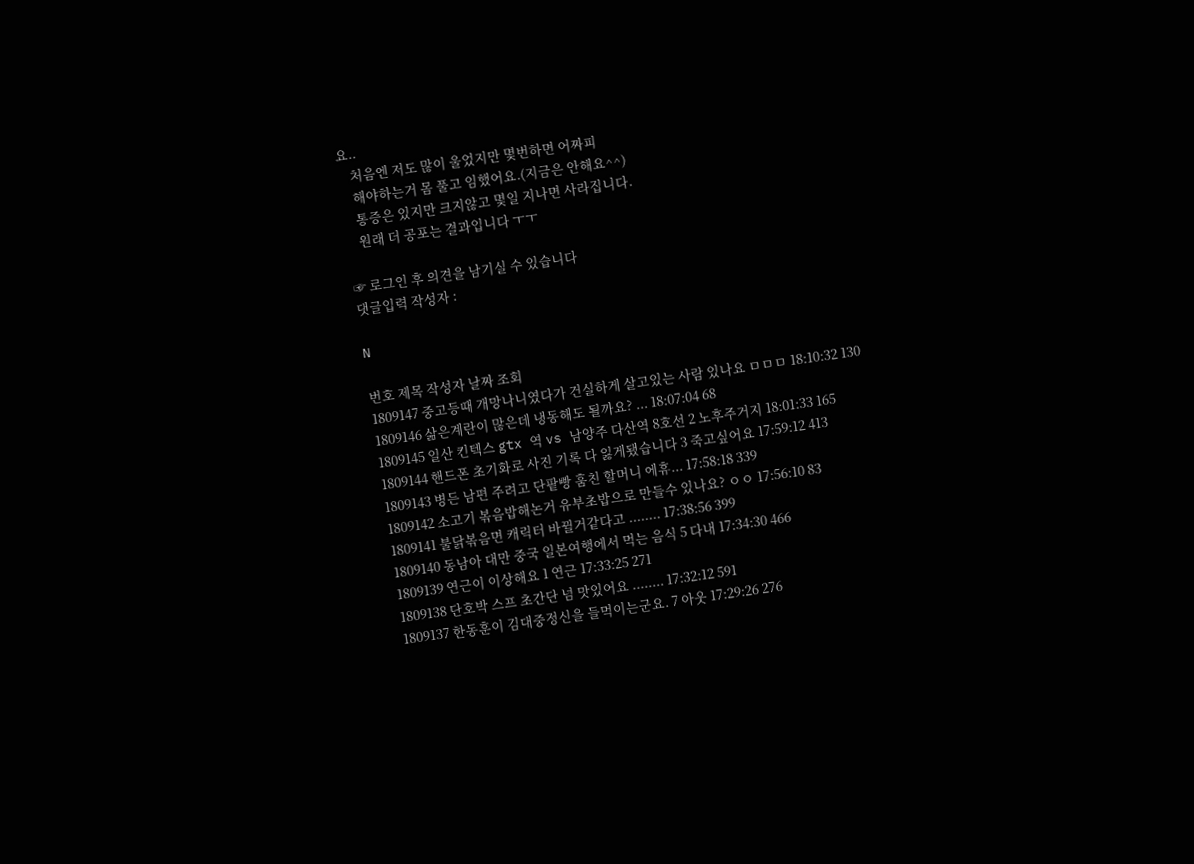요..
    처음엔 저도 많이 울었지만 몇번하면 어짜피
    해야하는거 몸 풀고 임했어요.(지금은 안해요^^)
    통증은 있지만 크지않고 몇일 지나면 사라집니다.
    원래 더 공포는 결과입니다 ㅜㅜ

☞ 로그인 후 의견을 남기실 수 있습니다
댓글입력 작성자 :

N

번호 제목 작성자 날짜 조회
1809147 중고등때 개망나니였다가 건실하게 살고있는 사람 있나요 ㅁㅁㅁ 18:10:32 130
1809146 삶은계란이 많은데 냉동해도 될까요? ... 18:07:04 68
1809145 일산 킨텍스 gtx 역 vs 남양주 다산역 8호선 2 노후주거지 18:01:33 165
1809144 핸드폰 초기화로 사진 기록 다 잃게됐습니다 3 죽고싶어요 17:59:12 413
1809143 병든 남편 주려고 단팥빵 훔친 할머니 에휴... 17:58:18 339
1809142 소고기 볶음밥해논거 유부초밥으로 만들수 있나요? ㅇㅇ 17:56:10 83
1809141 불닭볶음면 캐릭터 바뀔거같다고 ........ 17:38:56 399
1809140 동남아 대만 중국 일본여행에서 먹는 음식 5 다내 17:34:30 466
1809139 연근이 이상해요 1 연근 17:33:25 271
1809138 단호박 스프 초간단 넘 맛있어요 ........ 17:32:12 591
1809137 한동훈이 김대중정신을 들먹이는군요. 7 아웃 17:29:26 276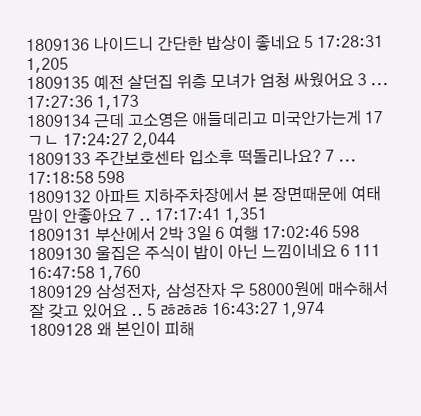1809136 나이드니 간단한 밥상이 좋네요 5 17:28:31 1,205
1809135 예전 살던집 위층 모녀가 엄청 싸웠어요 3 ... 17:27:36 1,173
1809134 근데 고소영은 애들데리고 미국안가는게 17 ㄱㄴ 17:24:27 2,044
1809133 주간보호센타 입소후 떡돌리나요? 7 ... 17:18:58 598
1809132 아파트 지하주차장에서 본 장면때문에 여태 맘이 안좋아요 7 .. 17:17:41 1,351
1809131 부산에서 2박 3일 6 여행 17:02:46 598
1809130 울집은 주식이 밥이 아닌 느낌이네요 6 111 16:47:58 1,760
1809129 삼성전자, 삼성잔자 우 58000원에 매수해서 잘 갖고 있어요 .. 5 ㅀㅀㅀ 16:43:27 1,974
1809128 왜 본인이 피해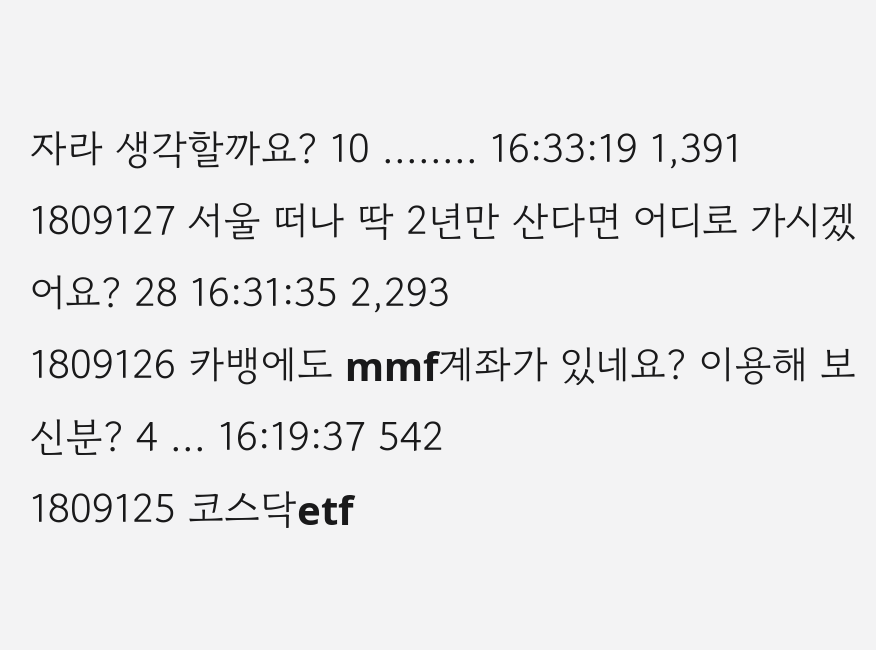자라 생각할까요? 10 ........ 16:33:19 1,391
1809127 서울 떠나 딱 2년만 산다면 어디로 가시겠어요? 28 16:31:35 2,293
1809126 카뱅에도 mmf계좌가 있네요? 이용해 보신분? 4 ... 16:19:37 542
1809125 코스닥etf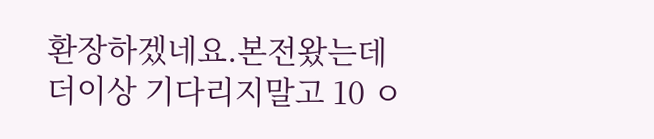환장하겠네요.본전왔는데 더이상 기다리지말고 10 ㅇ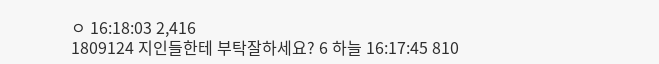ㅇ 16:18:03 2,416
1809124 지인들한테 부탁잘하세요? 6 하늘 16:17:45 810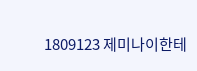1809123 제미나이한테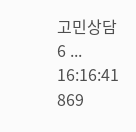고민상담 6 ... 16:16:41 869